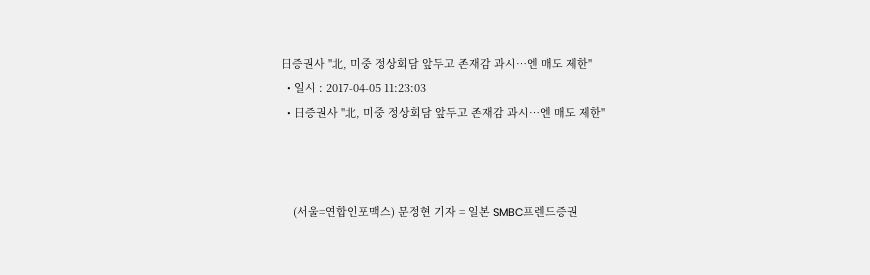日증권사 "北, 미중 정상회담 앞두고 존재감 과시…엔 매도 제한"
  • 일시 : 2017-04-05 11:23:03
  • 日증권사 "北, 미중 정상회담 앞두고 존재감 과시…엔 매도 제한"



    (서울=연합인포맥스) 문정현 기자 = 일본 SMBC프렌드증권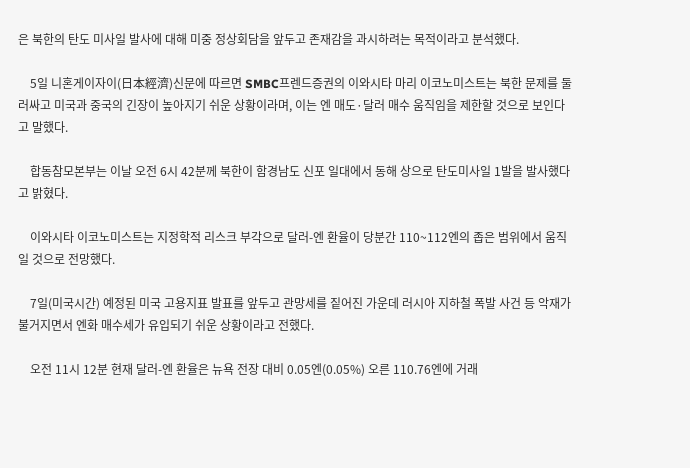은 북한의 탄도 미사일 발사에 대해 미중 정상회담을 앞두고 존재감을 과시하려는 목적이라고 분석했다.

    5일 니혼게이자이(日本經濟)신문에 따르면 SMBC프렌드증권의 이와시타 마리 이코노미스트는 북한 문제를 둘러싸고 미국과 중국의 긴장이 높아지기 쉬운 상황이라며, 이는 엔 매도·달러 매수 움직임을 제한할 것으로 보인다고 말했다.

    합동참모본부는 이날 오전 6시 42분께 북한이 함경남도 신포 일대에서 동해 상으로 탄도미사일 1발을 발사했다고 밝혔다.

    이와시타 이코노미스트는 지정학적 리스크 부각으로 달러-엔 환율이 당분간 110~112엔의 좁은 범위에서 움직일 것으로 전망했다.

    7일(미국시간) 예정된 미국 고용지표 발표를 앞두고 관망세를 짙어진 가운데 러시아 지하철 폭발 사건 등 악재가 불거지면서 엔화 매수세가 유입되기 쉬운 상황이라고 전했다.

    오전 11시 12분 현재 달러-엔 환율은 뉴욕 전장 대비 0.05엔(0.05%) 오른 110.76엔에 거래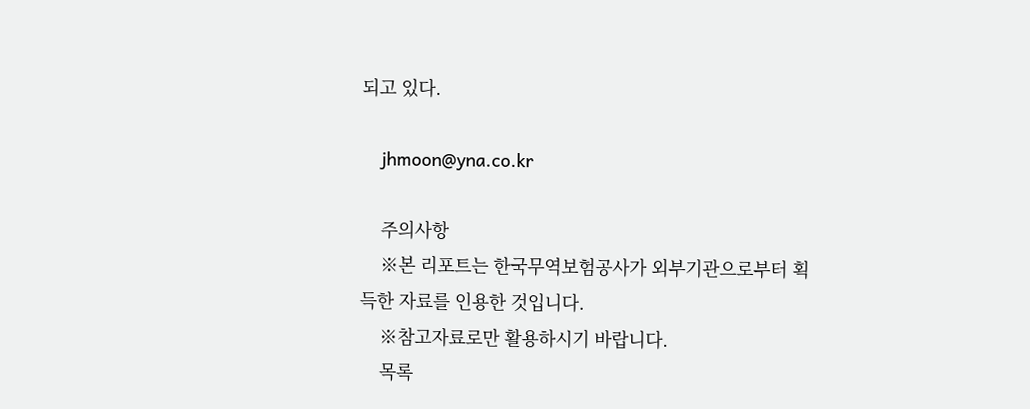되고 있다.

    jhmoon@yna.co.kr

    주의사항
    ※본 리포트는 한국무역보험공사가 외부기관으로부터 획득한 자료를 인용한 것입니다.
    ※참고자료로만 활용하시기 바랍니다.
    목록